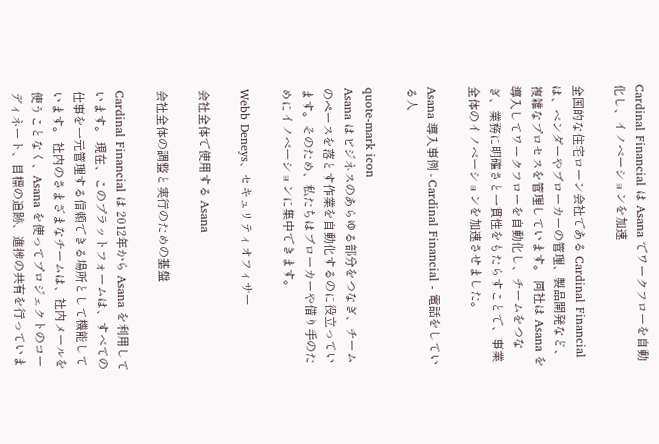Cardinal Financial は Asana でワークフローを自動化し、イノベーションを加速

全国的な住宅ローン会社である Cardinal Financial は、ベンダーやブローカーの管理、製品開発など、複雑なプロセスを管理しています。 同社は Asana を導入してワークフローを自動化し、チームをつなぎ、業務に明確さと一貫性をもたらすことで、事業全体のイノベーションを加速させました。

Asana 導入事例 - Cardinal Financial - 電話をしている人

quote-mark icon
Asana はビジネスのあらゆる部分をつなぎ、チームのペースを落とす作業を自動化するのに役立っています。そのため、私たちはブローカーや借り手のためにイノベーションに集中できます。

Webb Deneys、セキュリティオフィサー

会社全体で使用する Asana

会社全体の調整と実行のための基盤

Cardinal Financial は 2012年から Asana を利用しています。 現在、このプラットフォームは、すべての仕事を一元管理する信頼できる場所として機能しています。 社内のさまざまなチームは、社内メールを使うことなく、Asana を使ってプロジェクトのコーディネート、目標の追跡、進捗の共有を行っていま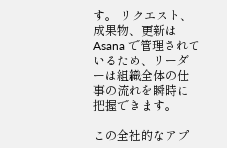す。 リクエスト、成果物、更新は Asana で管理されているため、リーダーは組織全体の仕事の流れを瞬時に把握できます。

この全社的なアプ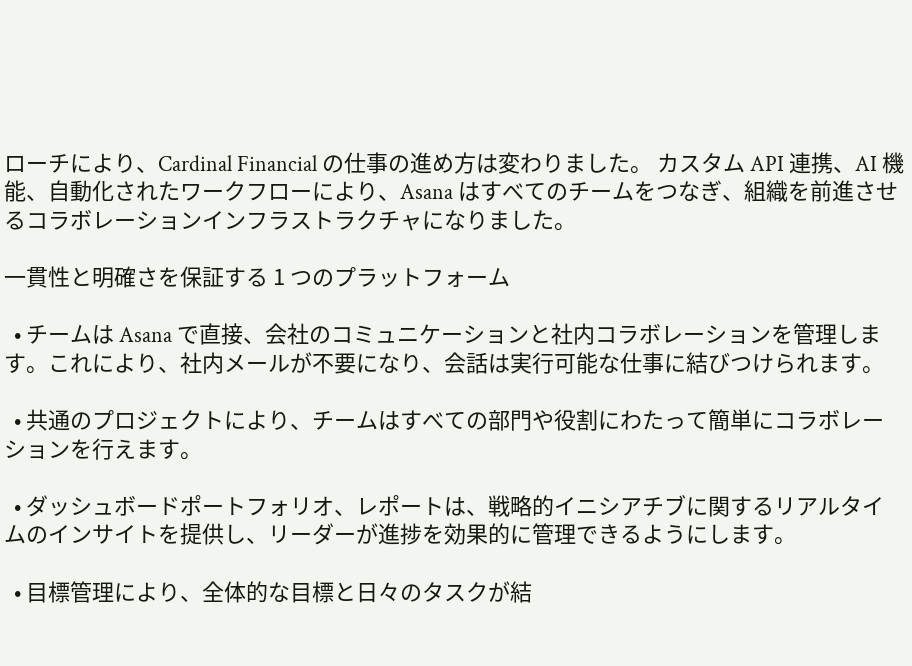ローチにより、Cardinal Financial の仕事の進め方は変わりました。 カスタム API 連携、AI 機能、自動化されたワークフローにより、Asana はすべてのチームをつなぎ、組織を前進させるコラボレーションインフラストラクチャになりました。

一貫性と明確さを保証する 1 つのプラットフォーム

  • チームは Asana で直接、会社のコミュニケーションと社内コラボレーションを管理します。これにより、社内メールが不要になり、会話は実行可能な仕事に結びつけられます。

  • 共通のプロジェクトにより、チームはすべての部門や役割にわたって簡単にコラボレーションを行えます。

  • ダッシュボードポートフォリオ、レポートは、戦略的イニシアチブに関するリアルタイムのインサイトを提供し、リーダーが進捗を効果的に管理できるようにします。

  • 目標管理により、全体的な目標と日々のタスクが結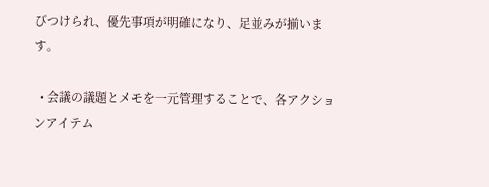びつけられ、優先事項が明確になり、足並みが揃います。

  • 会議の議題とメモを一元管理することで、各アクションアイテム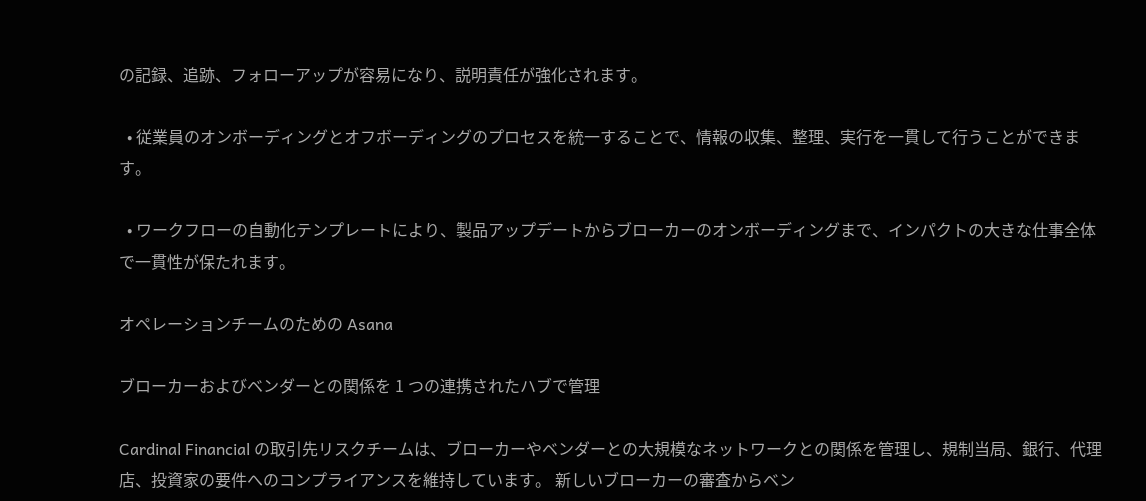の記録、追跡、フォローアップが容易になり、説明責任が強化されます。

  • 従業員のオンボーディングとオフボーディングのプロセスを統一することで、情報の収集、整理、実行を一貫して行うことができます。

  • ワークフローの自動化テンプレートにより、製品アップデートからブローカーのオンボーディングまで、インパクトの大きな仕事全体で一貫性が保たれます。

オペレーションチームのための Asana

ブローカーおよびベンダーとの関係を 1 つの連携されたハブで管理

Cardinal Financial の取引先リスクチームは、ブローカーやベンダーとの大規模なネットワークとの関係を管理し、規制当局、銀行、代理店、投資家の要件へのコンプライアンスを維持しています。 新しいブローカーの審査からベン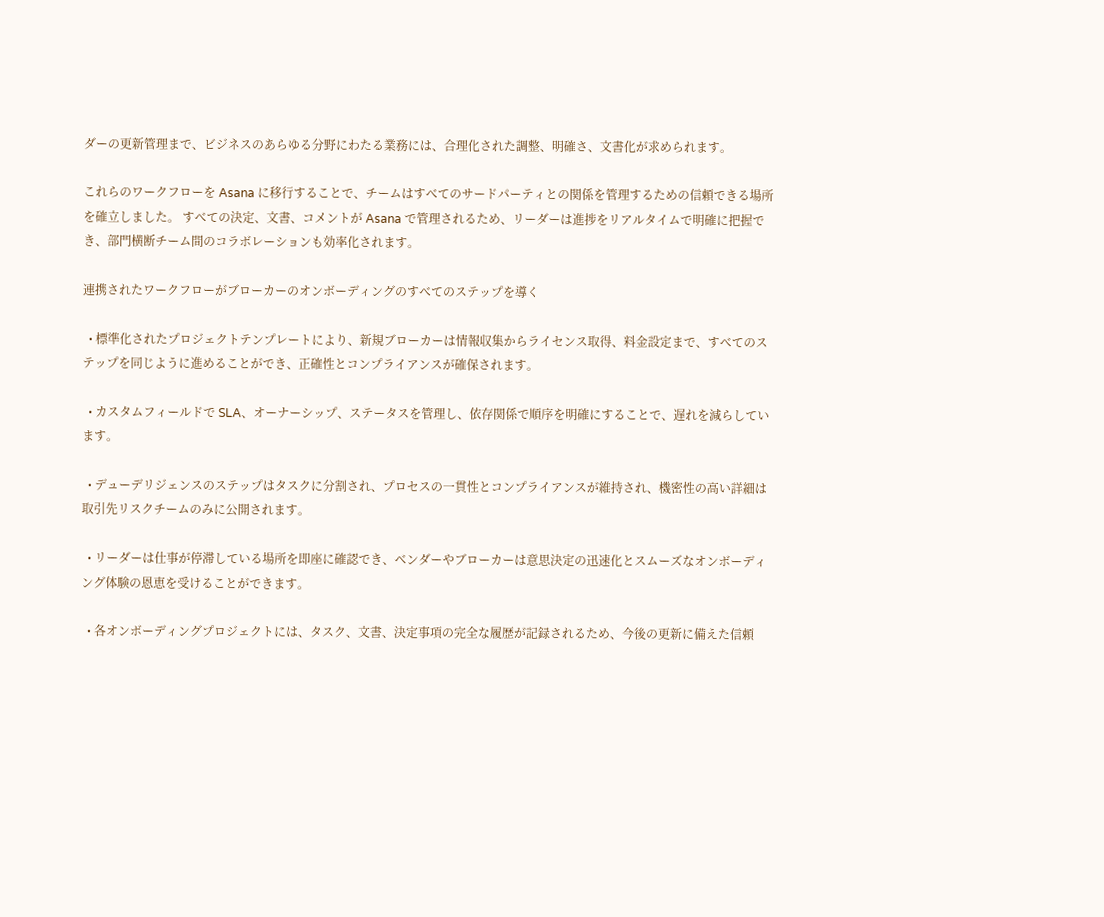ダーの更新管理まで、ビジネスのあらゆる分野にわたる業務には、合理化された調整、明確さ、文書化が求められます。

これらのワークフローを Asana に移行することで、チームはすべてのサードパーティとの関係を管理するための信頼できる場所を確立しました。 すべての決定、文書、コメントが Asana で管理されるため、リーダーは進捗をリアルタイムで明確に把握でき、部門横断チーム間のコラボレーションも効率化されます。

連携されたワークフローがブローカーのオンボーディングのすべてのステップを導く

  • 標準化されたプロジェクトテンプレートにより、新規ブローカーは情報収集からライセンス取得、料金設定まで、すべてのステップを同じように進めることができ、正確性とコンプライアンスが確保されます。

  • カスタムフィールドで SLA、オーナーシップ、ステータスを管理し、依存関係で順序を明確にすることで、遅れを減らしています。

  • デューデリジェンスのステップはタスクに分割され、プロセスの一貫性とコンプライアンスが維持され、機密性の高い詳細は取引先リスクチームのみに公開されます。

  • リーダーは仕事が停滞している場所を即座に確認でき、ベンダーやブローカーは意思決定の迅速化とスムーズなオンボーディング体験の恩恵を受けることができます。

  • 各オンボーディングプロジェクトには、タスク、文書、決定事項の完全な履歴が記録されるため、今後の更新に備えた信頼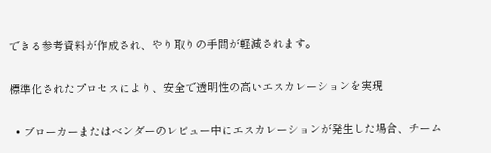できる参考資料が作成され、やり取りの手間が軽減されます。

標準化されたプロセスにより、安全で透明性の高いエスカレーションを実現

  • ブローカーまたはベンダーのレビュー中にエスカレーションが発生した場合、チーム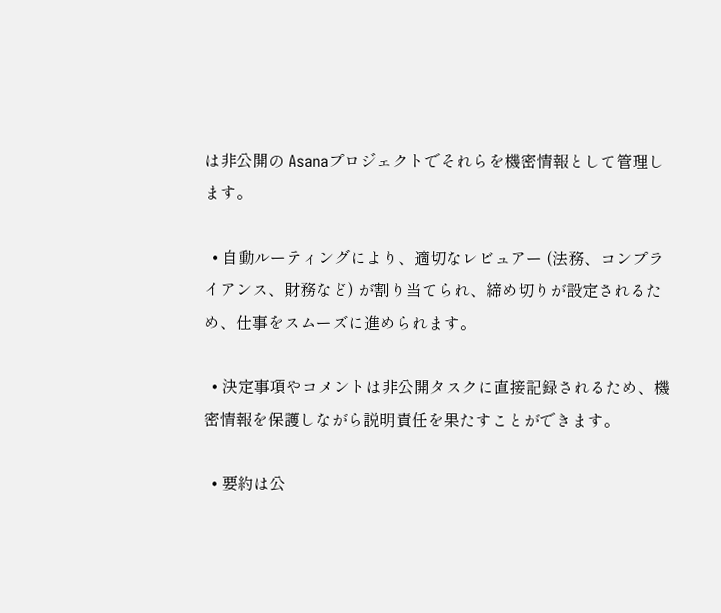は非公開の Asanaプロジェクトでそれらを機密情報として管理します。

  • 自動ルーティングにより、適切なレビュアー (法務、コンプライアンス、財務など) が割り当てられ、締め切りが設定されるため、仕事をスムーズに進められます。

  • 決定事項やコメントは非公開タスクに直接記録されるため、機密情報を保護しながら説明責任を果たすことができます。

  • 要約は公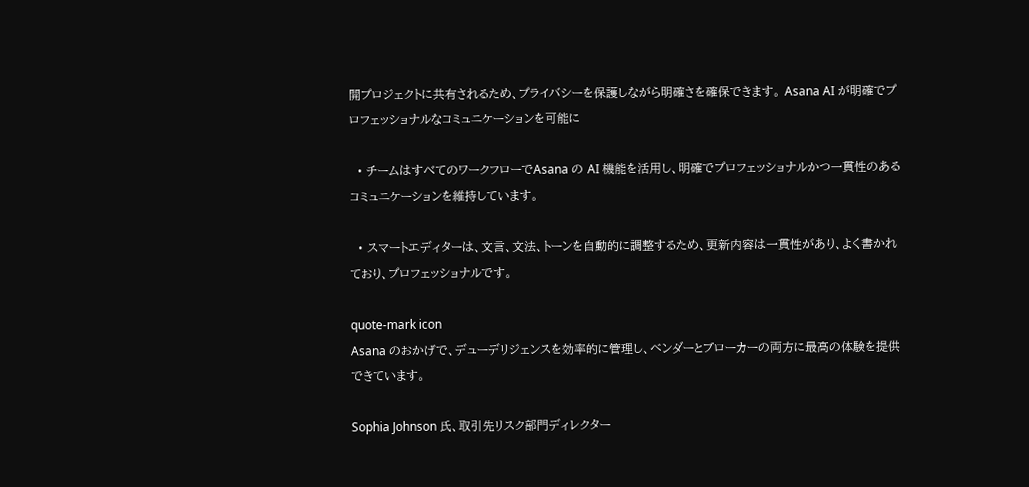開プロジェクトに共有されるため、プライバシーを保護しながら明確さを確保できます。 Asana AI が明確でプロフェッショナルなコミュニケーションを可能に

  • チームはすべてのワークフローでAsana の AI 機能を活用し、明確でプロフェッショナルかつ一貫性のあるコミュニケーションを維持しています。

  • スマートエディターは、文言、文法、トーンを自動的に調整するため、更新内容は一貫性があり、よく書かれており、プロフェッショナルです。

quote-mark icon
Asana のおかげで、デューデリジェンスを効率的に管理し、ベンダーとブローカーの両方に最高の体験を提供できています。

Sophia Johnson 氏、取引先リスク部門ディレクター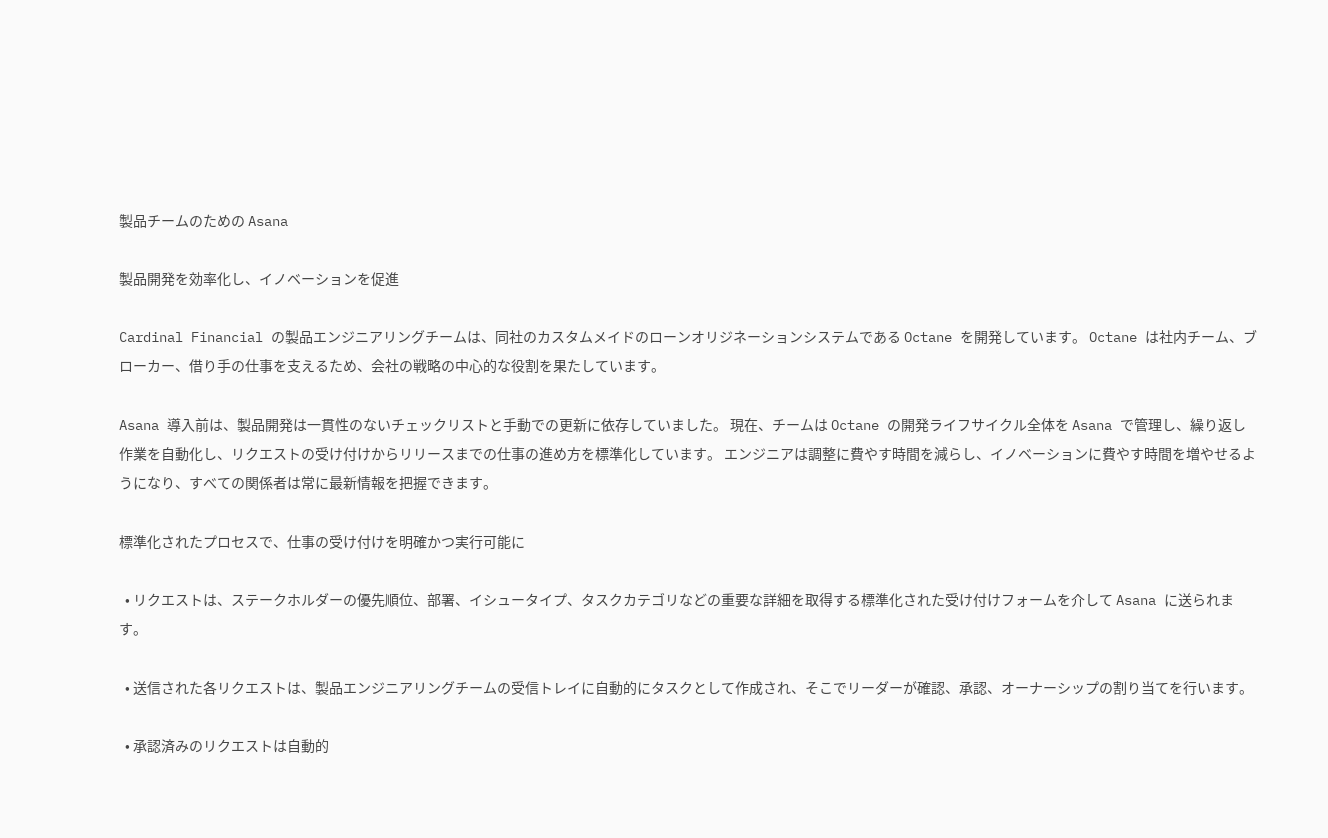製品チームのための Asana

製品開発を効率化し、イノベーションを促進

Cardinal Financial の製品エンジニアリングチームは、同社のカスタムメイドのローンオリジネーションシステムである Octane を開発しています。 Octane は社内チーム、ブローカー、借り手の仕事を支えるため、会社の戦略の中心的な役割を果たしています。

Asana 導入前は、製品開発は一貫性のないチェックリストと手動での更新に依存していました。 現在、チームは Octane の開発ライフサイクル全体を Asana で管理し、繰り返し作業を自動化し、リクエストの受け付けからリリースまでの仕事の進め方を標準化しています。 エンジニアは調整に費やす時間を減らし、イノベーションに費やす時間を増やせるようになり、すべての関係者は常に最新情報を把握できます。

標準化されたプロセスで、仕事の受け付けを明確かつ実行可能に

  • リクエストは、ステークホルダーの優先順位、部署、イシュータイプ、タスクカテゴリなどの重要な詳細を取得する標準化された受け付けフォームを介して Asana に送られます。

  • 送信された各リクエストは、製品エンジニアリングチームの受信トレイに自動的にタスクとして作成され、そこでリーダーが確認、承認、オーナーシップの割り当てを行います。

  • 承認済みのリクエストは自動的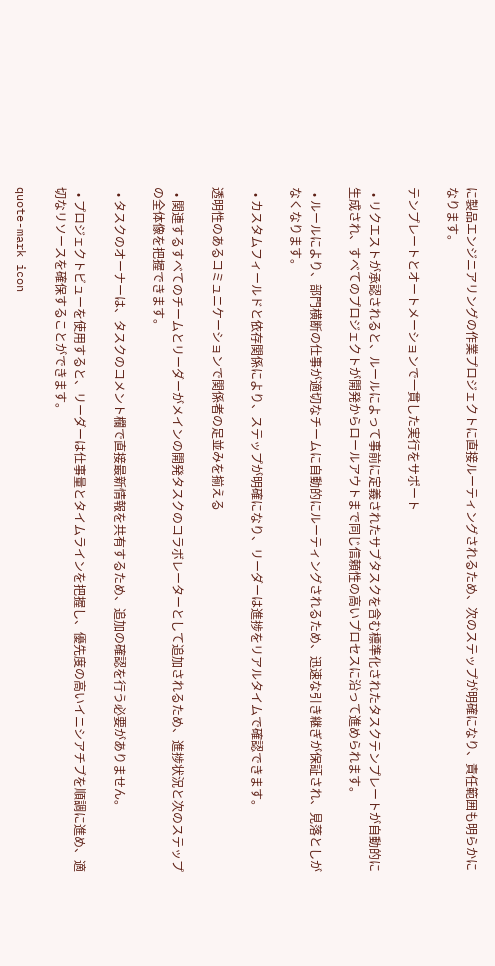に製品エンジニアリングの作業プロジェクトに直接ルーティングされるため、次のステップが明確になり、責任範囲も明らかになります。

テンプレートとオートメーションで一貫した実行をサポート

  • リクエストが承認されると、ルールによって事前に定義されたサブタスクを含む標準化されたタスクテンプレートが自動的に生成され、すべてのプロジェクトが開発からロールアウトまで同じ信頼性の高いプロセスに沿って進められます。

  • ルールにより、部門横断の仕事が適切なチームに自動的にルーティングされるため、迅速な引き継ぎが保証され、見落としがなくなります。

  • カスタムフィールドと依存関係により、ステップが明確になり、リーダーは進捗をリアルタイムで確認できます。

透明性のあるコミュニケーションで関係者の足並みを揃える

  • 関連するすべてのチームとリーダーがメインの開発タスクのコラボレーターとして追加されるため、進捗状況と次のステップの全体像を把握できます。

  • タスクのオーナーは、タスクのコメント欄で直接最新情報を共有するため、追加の確認を行う必要がありません。

  • プロジェクトビューを使用すると、リーダーは仕事量とタイムラインを把握し、優先度の高いイニシアチブを順調に進め、適切なリソースを確保することができます。

quote-mark icon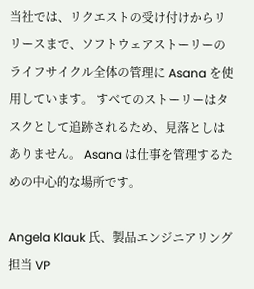当社では、リクエストの受け付けからリリースまで、ソフトウェアストーリーのライフサイクル全体の管理に Asana を使用しています。 すべてのストーリーはタスクとして追跡されるため、見落としはありません。 Asana は仕事を管理するための中心的な場所です。

Angela Klauk 氏、製品エンジニアリング担当 VP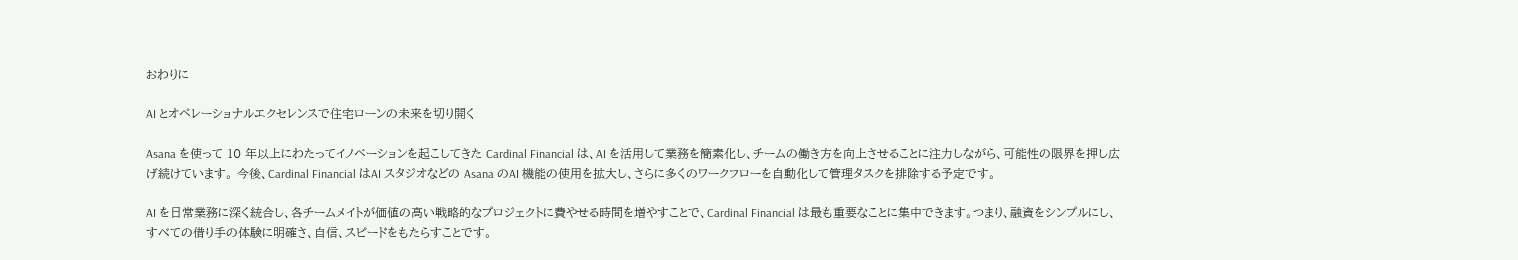おわりに

AI とオペレーショナルエクセレンスで住宅ローンの未来を切り開く

Asana を使って 10 年以上にわたってイノベーションを起こしてきた Cardinal Financial は、AI を活用して業務を簡素化し、チームの働き方を向上させることに注力しながら、可能性の限界を押し広げ続けています。 今後、Cardinal Financial はAI スタジオなどの Asana のAI 機能の使用を拡大し、さらに多くのワークフローを自動化して管理タスクを排除する予定です。

AI を日常業務に深く統合し、各チームメイトが価値の高い戦略的なプロジェクトに費やせる時間を増やすことで、Cardinal Financial は最も重要なことに集中できます。つまり、融資をシンプルにし、すべての借り手の体験に明確さ、自信、スピードをもたらすことです。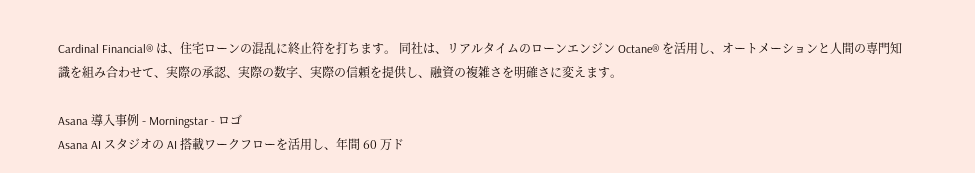Cardinal Financial® は、住宅ローンの混乱に終止符を打ちます。 同社は、リアルタイムのローンエンジン Octane® を活用し、オートメーションと人間の専門知識を組み合わせて、実際の承認、実際の数字、実際の信頼を提供し、融資の複雑さを明確さに変えます。

Asana 導入事例 - Morningstar - ロゴ
Asana AI スタジオの AI 搭載ワークフローを活用し、年間 60 万ド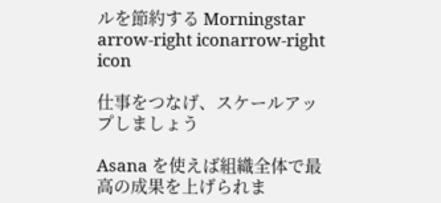ルを節約する Morningstar
arrow-right iconarrow-right icon

仕事をつなげ、スケールアップしましょう

Asana を使えば組織全体で最高の成果を上げられま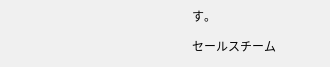す。

セールスチーム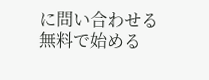に問い合わせる無料で始める